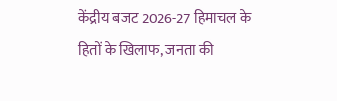केंद्रीय बजट 2026-27 हिमाचल के हितों के खिलाफ, जनता की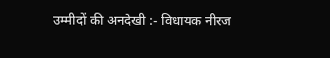उम्मीदों की अनदेखी :- विधायक नीरज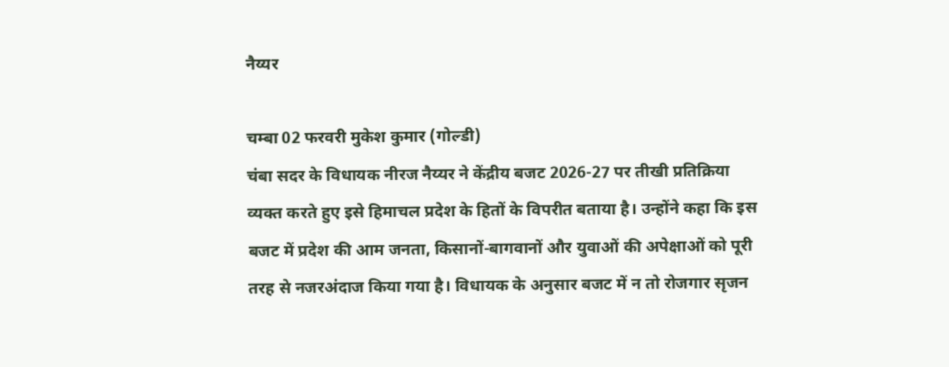नैय्यर

चम्बा 02 फरवरी मुकेश कुमार (गोल्डी)
चंबा सदर के विधायक नीरज नैय्यर ने केंद्रीय बजट 2026-27 पर तीखी प्रतिक्रिया व्यक्त करते हुए इसे हिमाचल प्रदेश के हितों के विपरीत बताया है। उन्होंने कहा कि इस बजट में प्रदेश की आम जनता, किसानों-बागवानों और युवाओं की अपेक्षाओं को पूरी तरह से नजरअंदाज किया गया है। विधायक के अनुसार बजट में न तो रोजगार सृजन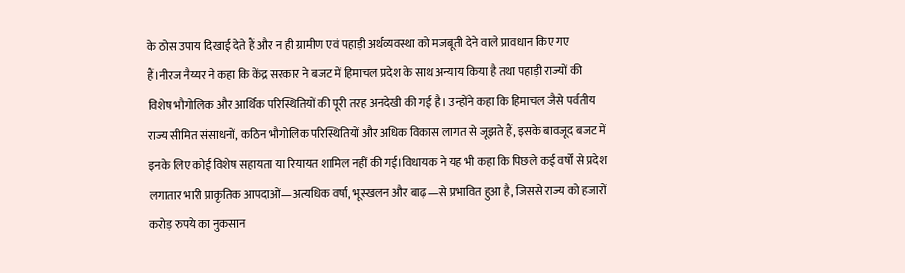के ठोस उपाय दिखाई देते हैं और न ही ग्रामीण एवं पहाड़ी अर्थव्यवस्था को मजबूती देने वाले प्रावधान किए गए हैं।नीरज नैय्यर ने कहा कि केंद्र सरकार ने बजट में हिमाचल प्रदेश के साथ अन्याय किया है तथा पहाड़ी राज्यों की विशेष भौगोलिक और आर्थिक परिस्थितियों की पूरी तरह अनदेखी की गई है। उन्होंने कहा कि हिमाचल जैसे पर्वतीय राज्य सीमित संसाधनों, कठिन भौगोलिक परिस्थितियों और अधिक विकास लागत से जूझते हैं, इसके बावजूद बजट में इनके लिए कोई विशेष सहायता या रियायत शामिल नहीं की गई।विधायक ने यह भी कहा कि पिछले कई वर्षों से प्रदेश लगातार भारी प्राकृतिक आपदाओं—अत्यधिक वर्षा, भूस्खलन और बाढ़—से प्रभावित हुआ है, जिससे राज्य को हजारों करोड़ रुपये का नुकसान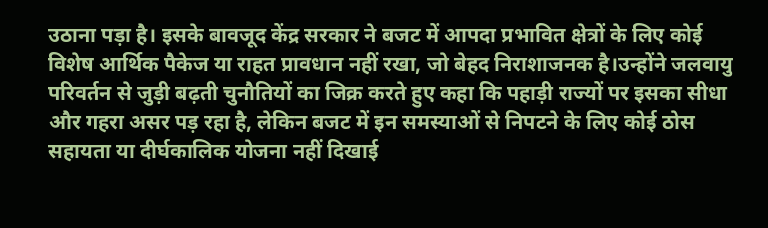उठाना पड़ा है। इसके बावजूद केंद्र सरकार ने बजट में आपदा प्रभावित क्षेत्रों के लिए कोई विशेष आर्थिक पैकेज या राहत प्रावधान नहीं रखा, जो बेहद निराशाजनक है।उन्होंने जलवायु परिवर्तन से जुड़ी बढ़ती चुनौतियों का जिक्र करते हुए कहा कि पहाड़ी राज्यों पर इसका सीधा और गहरा असर पड़ रहा है, लेकिन बजट में इन समस्याओं से निपटने के लिए कोई ठोस सहायता या दीर्घकालिक योजना नहीं दिखाई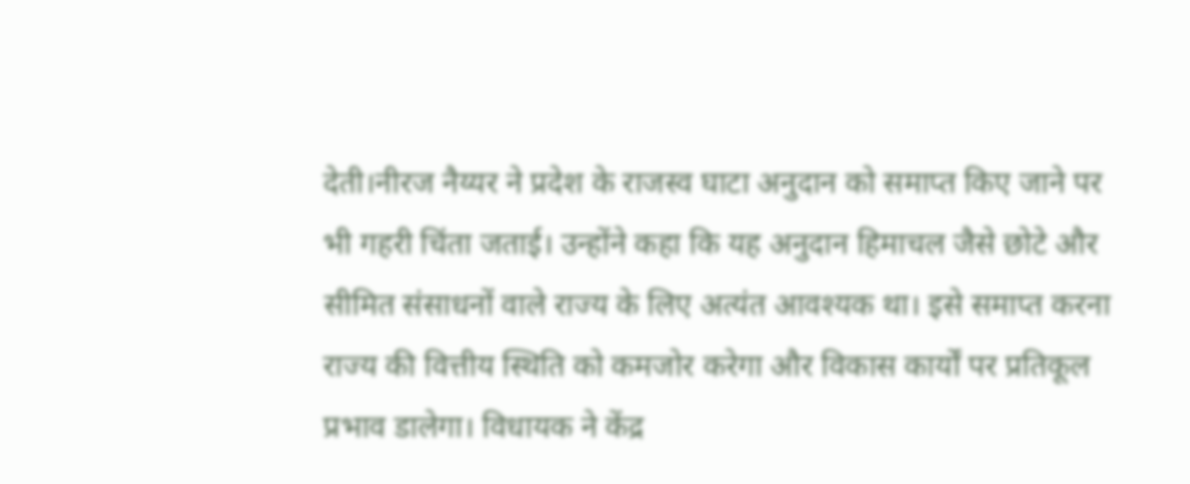देती।नीरज नैय्यर ने प्रदेश के राजस्व घाटा अनुदान को समाप्त किए जाने पर भी गहरी चिंता जताई। उन्होंने कहा कि यह अनुदान हिमाचल जैसे छोटे और सीमित संसाधनों वाले राज्य के लिए अत्यंत आवश्यक था। इसे समाप्त करना राज्य की वित्तीय स्थिति को कमजोर करेगा और विकास कार्यों पर प्रतिकूल प्रभाव डालेगा। विधायक ने केंद्र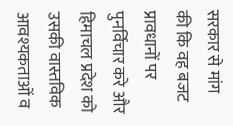सरकार से मांग की कि वह बजट प्रावधानों पर पुनर्विचार करे और हिमाचल प्रदेश को उसकी वास्तविक आवश्यकताओं व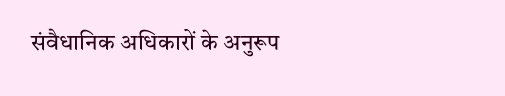संवैधानिक अधिकारों के अनुरूप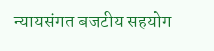न्यायसंगत बजटीय सहयोग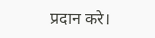प्रदान करे।